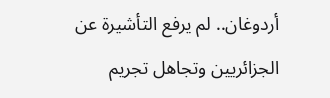أردوغان.. لم يرفع التأشيرة عن الجزائريين وتجاهل تجريم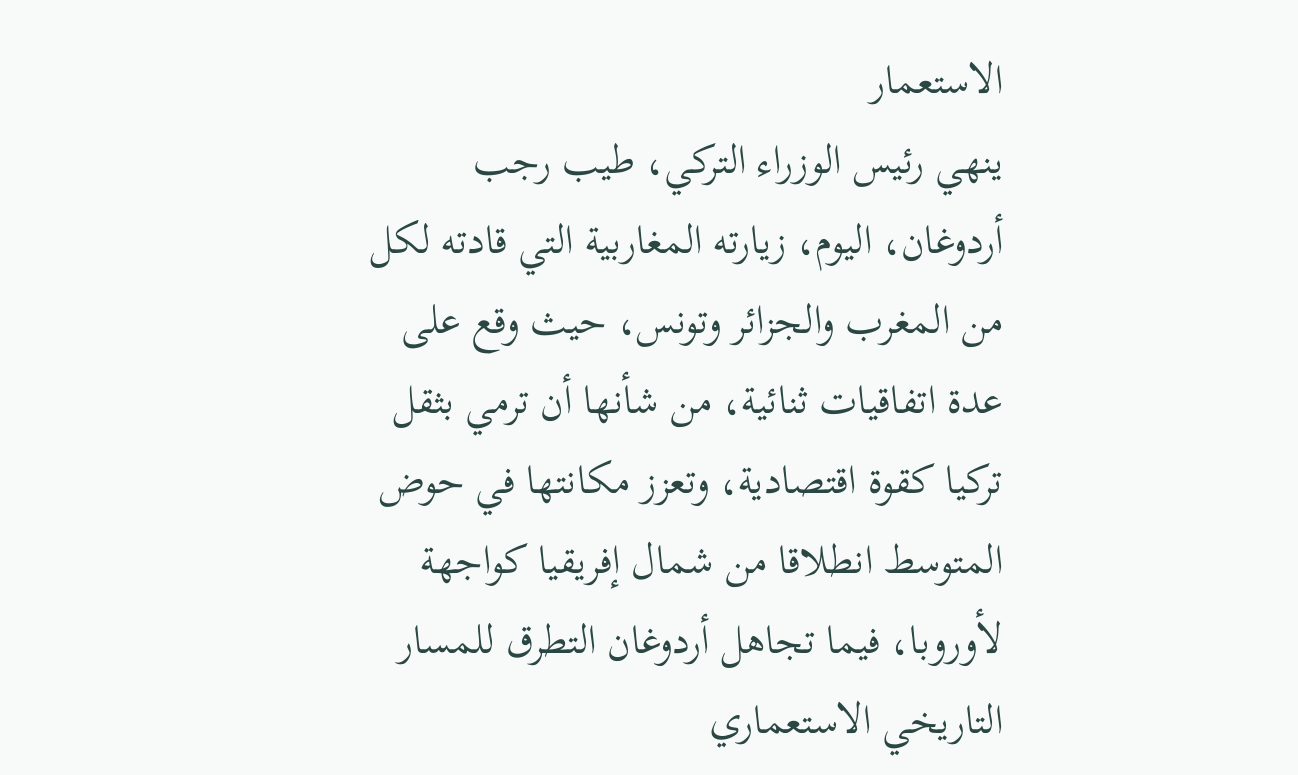الاستعمار
ينهي رئيس الوزراء التركي، طيب رجب أردوغان، اليوم، زيارته المغاربية التي قادته لكل من المغرب والجزائر وتونس، حيث وقع على عدة اتفاقيات ثنائية، من شأنها أن ترمي بثقل تركيا كقوة اقتصادية، وتعزز مكانتها في حوض المتوسط انطلاقا من شمال إفريقيا كواجهة لأوروبا، فيما تجاهل أردوغان التطرق للمسار التاريخي الاستعماري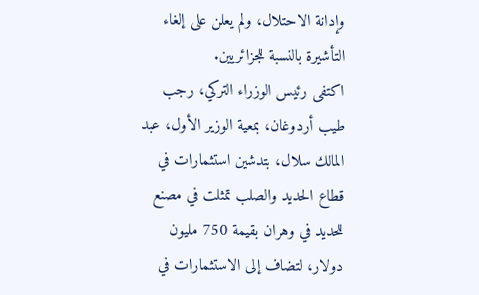وإدانة الاحتلال، ولم يعلن على إلغاء التأشيرة بالنسبة للجزائريين.
اكتفى رئيس الوزراء التركي، رجب طيب أردوغان، بمعية الوزير الأول، عبد المالك سلال، بتدشين استثمارات في قطاع الحديد والصلب تمثلت في مصنع للحديد في وهران بقيمة 750 مليون دولار، لتضاف إلى الاستثمارات في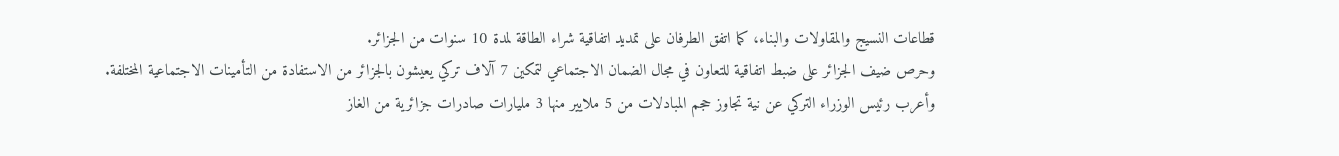قطاعات النسيج والمقاولات والبناء، كما اتفق الطرفان على تمديد اتفاقية شراء الطاقة لمدة 10 سنوات من الجزائر.
وحرص ضيف الجزائر على ضبط اتفاقية للتعاون في مجال الضمان الاجتماعي لتمكين 7 آلاف تركي يعيشون بالجزائر من الاستفادة من التأمينات الاجتماعية المختلفة.
وأعرب رئيس الوزراء التركي عن نية تجاوز حجم المبادلات من 5 ملايير منها 3 مليارات صادرات جزائرية من الغاز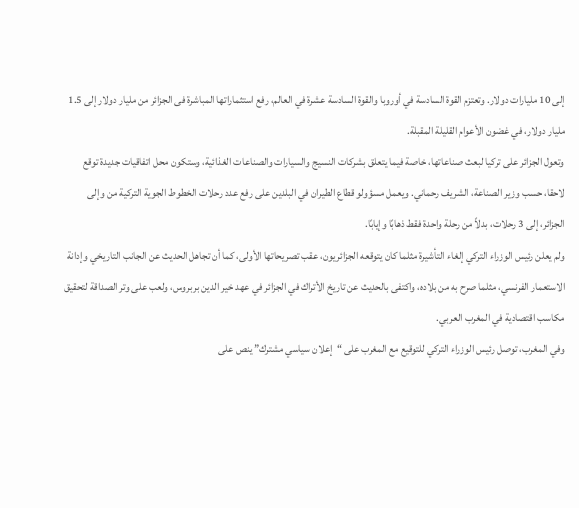إلى 10 مليارات دولار. وتعتزم القوة السادسة في أوروبا والقوة السادسة عشرة في العالم، رفع استثماراتها المباشرة فى الجزائر من مليار دولار إلى 1.5 مليار دولار، في غضون الأعوام القليلة المقبلة.
وتعول الجزائر على تركيا لبعث صناعاتها، خاصة فيما يتعلق بشركات النسيج والسيارات والصناعات الغذائية، وستكون محل اتفاقيات جديدة توقع لاحقا، حسب وزير الصناعة، الشريف رحماني. ويعمل مسؤولو قطاع الطيران في البلدين على رفع عدد رحلات الخطوط الجوية التركية من وإلى الجزائر، إلى 3 رحلات، بدلاً من رحلة واحدة فقط ذهابًا وإيابًا.
ولم يعلن رئيس الوزراء التركي إلغاء التأشيرة مثلما كان يتوقعه الجزائريون، عقب تصريحاتها الأولى، كما أن تجاهل الحديث عن الجانب التاريخي وإدانة الاستعمار الفرنسي، مثلما صرح به من بلاده، واكتفى بالحديث عن تاريخ الأتراك في الجزائر في عهد خير الدين بربروس، ولعب على وتر الصداقة لتحقيق مكاسب اقتصادية في المغرب العربي.
وفي المغرب، توصل رئيس الوزراء التركي للتوقيع مع المغرب على “إعلان سياسي مشترك” ينص على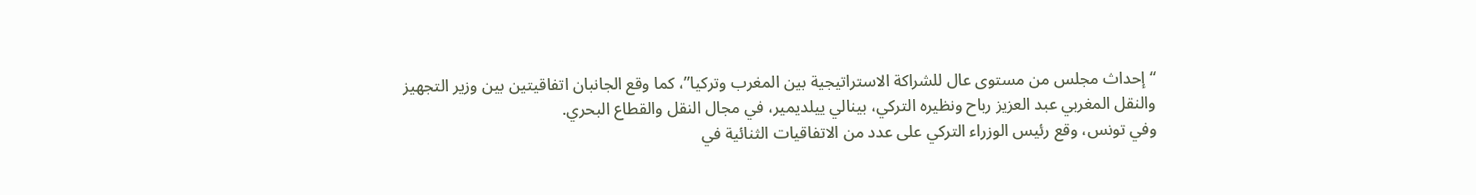“إحداث مجلس من مستوى عال للشراكة الاستراتيجية بين المغرب وتركيا”، كما وقع الجانبان اتفاقيتين بين وزير التجهيز والنقل المغربي عبد العزيز رباح ونظيره التركي، بينالي ييلديمير، في مجال النقل والقطاع البحري.
وفي تونس، وقع رئيس الوزراء التركي على عدد من الاتفاقيات الثنائية في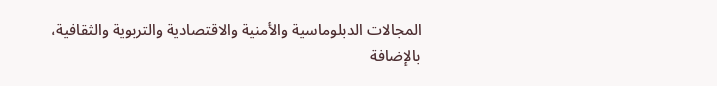المجالات الدبلوماسية والأمنية والاقتصادية والتربوية والثقافية، بالإضافة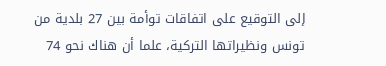إلى التوقيع على اتفاقات توأمة بين 27 بلدية من تونس ونظيراتها التركية، علما أن هناك نحو 74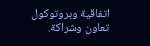اتفاقية وبروتوكول تعاون وشراكة.